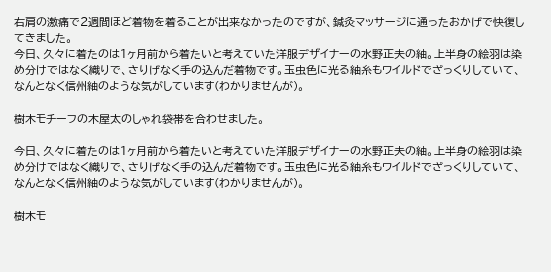右肩の激痛で2週間ほど着物を着ることが出来なかったのですが、鍼灸マッサージに通ったおかげで快復してきました。
今日、久々に着たのは1ヶ月前から着たいと考えていた洋服デザイナーの水野正夫の紬。上半身の絵羽は染め分けではなく織りで、さりげなく手の込んだ着物です。玉虫色に光る紬糸もワイルドでざっくりしていて、なんとなく信州紬のような気がしています(わかりませんが)。

樹木モチーフの木屋太のしゃれ袋帯を合わせました。

今日、久々に着たのは1ヶ月前から着たいと考えていた洋服デザイナーの水野正夫の紬。上半身の絵羽は染め分けではなく織りで、さりげなく手の込んだ着物です。玉虫色に光る紬糸もワイルドでざっくりしていて、なんとなく信州紬のような気がしています(わかりませんが)。

樹木モ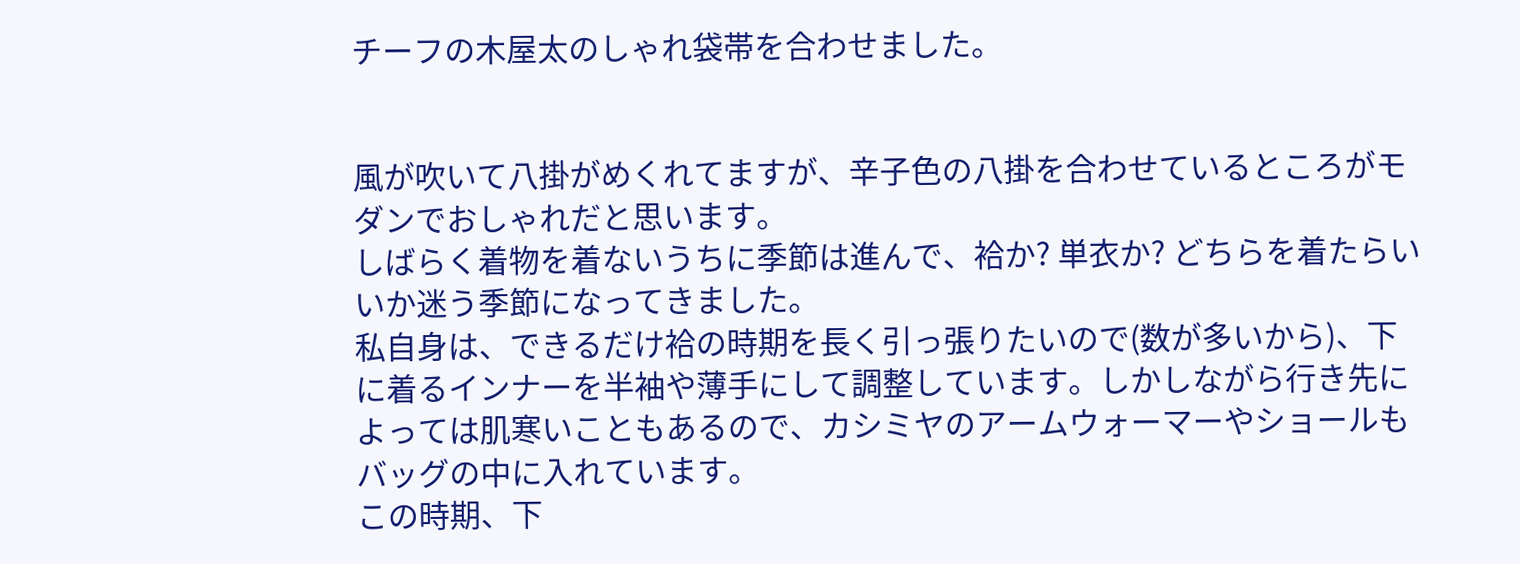チーフの木屋太のしゃれ袋帯を合わせました。


風が吹いて八掛がめくれてますが、辛子色の八掛を合わせているところがモダンでおしゃれだと思います。
しばらく着物を着ないうちに季節は進んで、袷か? 単衣か? どちらを着たらいいか迷う季節になってきました。
私自身は、できるだけ袷の時期を長く引っ張りたいので(数が多いから)、下に着るインナーを半袖や薄手にして調整しています。しかしながら行き先によっては肌寒いこともあるので、カシミヤのアームウォーマーやショールもバッグの中に入れています。
この時期、下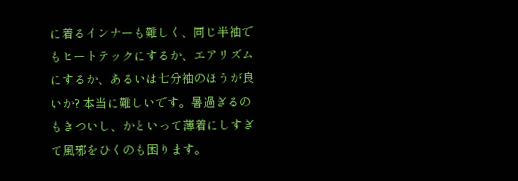に着るインナーも難しく、同じ半袖でもヒートテックにするか、エアリズムにするか、あるいは七分袖のほうが良いか? 本当に難しいです。暑過ぎるのもきついし、かといって薄着にしすぎて風邪をひくのも困ります。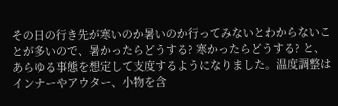その日の行き先が寒いのか暑いのか行ってみないとわからないことが多いので、暑かったらどうする? 寒かったらどうする? と、あらゆる事態を想定して支度するようになりました。温度調整はインナーやアウター、小物を含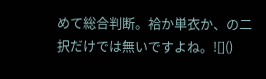めて総合判断。袷か単衣か、の二択だけでは無いですよね。![]()